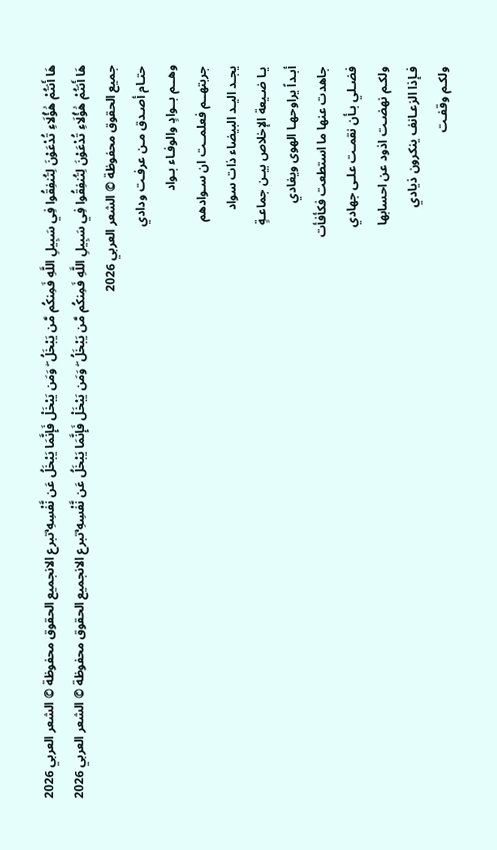هَا أَنتُمْ هَٰؤُلَاءِ تُدْعَوْنَ لِتُنفِقُوا فِي سَبِيلِ اللَّهِ فَمِنكُم مَّن يَبْخَلُ ۖ وَمَن يَبْخَلْ فَإِنَّمَا يَبْخَلُ عَن نَّفْسِهِ ۚتبرع الانجميع الحقوق محفوظة © الشعر العربي 2026
هَا أَنتُمْ هَٰؤُلَاءِ تُدْعَوْنَ لِتُنفِقُوا فِي سَبِيلِ اللَّهِ فَمِنكُم مَّن يَبْخَلُ ۖ وَمَن يَبْخَلْ فَإِنَّمَا يَبْخَلُ عَن نَّفْسِهِ ۚتبرع الانجميع الحقوق محفوظة © الشعر العربي 2026
جميع الحقوق محفوظة © الشعر العربي 2026
حتـام أصـدق مـن عرفـت ودادي
وهــم بــوادٍ والوفـاء بـواد
جربتهــم فعلمــت ان سـوادهم
يجـد اليـد البيضاء ذات سواد
يـا ضـيعة الإخلاص بيـن جماعـةٍ
أبـداً يراوحهـا الهوى ويغادي
جاهدت عنها ما استطعت فكأفأت
فضـلي بـأن نقمـت علـى جهادي
ولكـم نهضـت اذود عن احسابها
فـإذا الزعـانف ينكرون ذيادي
ولكـم وقفـت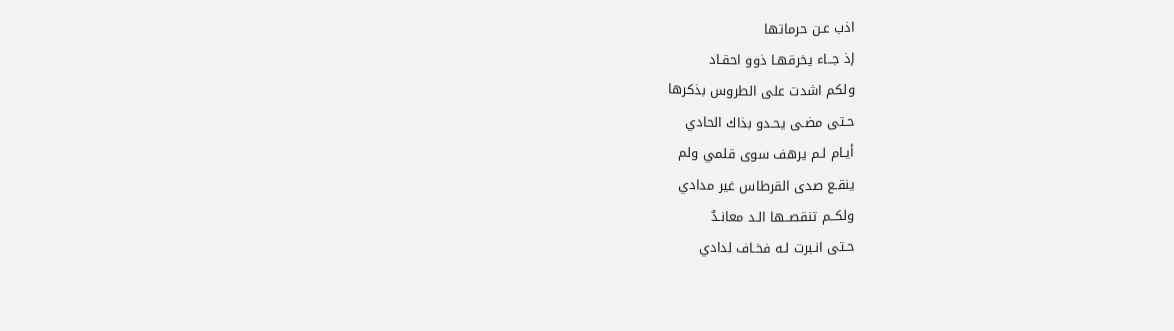اذب عـن حرماتها
إذ جــاء يخرقهـا ذوو احقـاد
ولكم اشدت على الطروس بذكرها
حـتى مضـى يحـدو بذاك الحادي
أيـام لـم يرهف سوى قلمي ولم
ينقـع صدى القرطاس غير مدادي
ولكــم تنقصــها الـد معانـدٌ
حـتى انـبرت لـه فخـاف لدادي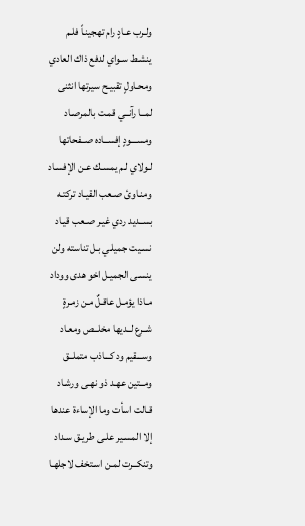ولـرب عـادٍ رام تهجينـاً فلـم
ينشـط سـواي لدفع ذاك العادي
ومحـاولٍ تقبيـح سيرتها انثنى
لمــا رآنــي قمـت بالمرصـاد
ومســـودٍ إفســاده صــفحاتها
لـولاي لـم يمسـك عـن الإفسـاد
ومنـاوئ صـعب القيـاد تركتـه
بســديد ردي غيـر صـعب قيـاد
نسـيت جميلـي بـل تناسته ولن
ينسـى الجميـل اخو هدى ووداد
مـاذا يؤمـل عاقـلٌ مـن زمـرةٍ
شــرع لــديها مخلــص ومعـاد
وســـقيم ود كـــاذب متملــق
ومــتين عهـد ذو نهـى ورشـاد
قـالت اسأت وما الإساءة عندها
إلا المسـير علـى طريـق سـداد
وتنكــرت لمـن اسـتخف لاجلهـا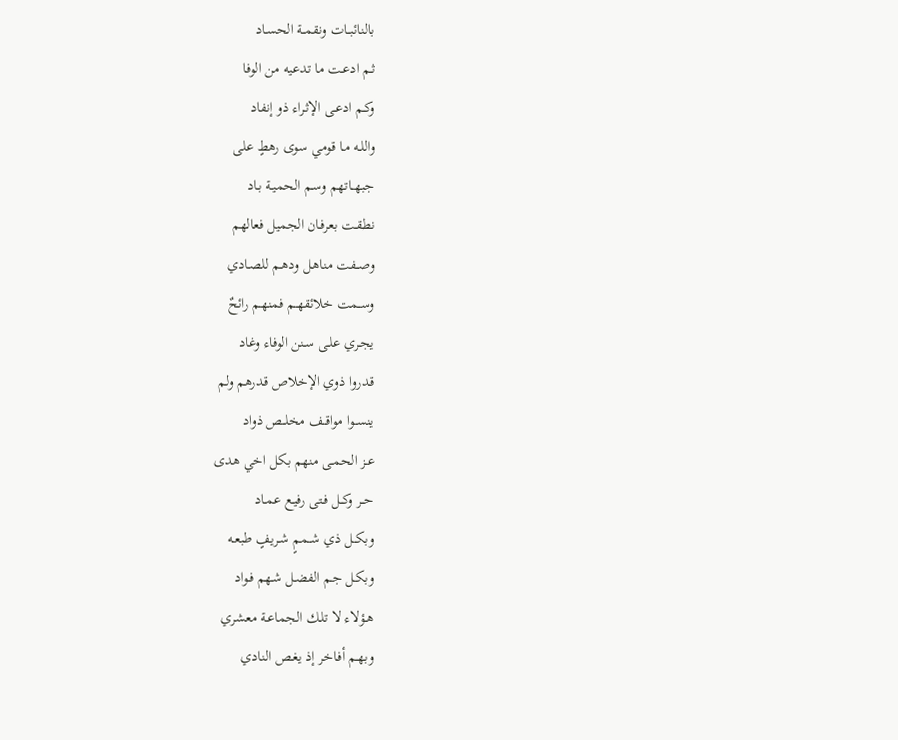بالنائبــات ونقمــة الحسـاد
ثـم ادعـت ما تدعيه من الوفا
وكـم ادعـى الإثـراء ذو إنفاد
واللـه مـا قومي سوى رهطٍ على
جبهــاتهم وسـم الحميـة بـاد
نطقـت بعرفـان الجميل فعالهم
وصــفت مناهـل ودهـم للصـادي
وســمت خلائقهــم فمنهـم رائحٌ
يجـري علـى سـنن الوفاء وغاد
قـدروا ذوي الإخلاص قـدرهم ولم
ينســوا مواقــف مخلــص ذواد
عـز الحمـى منهم بكل اخي هدى
حــر وكــل فـتى رفيـع عمـاد
وبكــل ذي شــممٍ شـريفٍ طبعـه
وبكـل جـم الفضـل شـهم فـواد
هـؤلاء لا تلـك الجماعـة معشري
وبهـم أفـاخر إذ يغـص النادي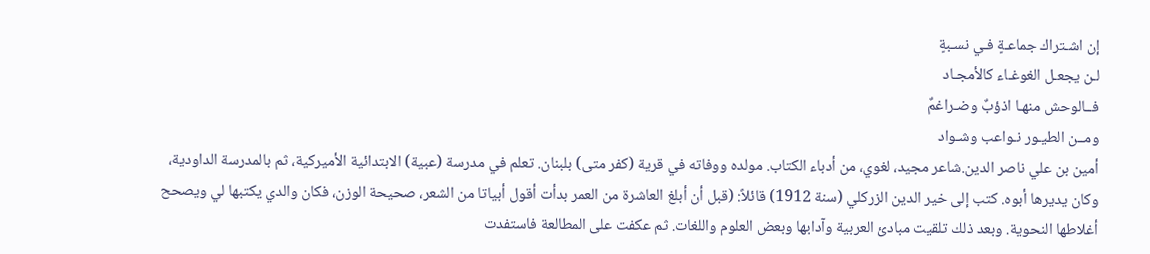إن اشـتراك جماعـةٍ فـي نسـبةٍ
لـن يجعـل الغوغـاء كالأمجـاد
فــالوحش منهـا اذؤبٌ وضـراغمٌ
ومــن الطيـور نـواعب وشـواد
أمين بن علي ناصر الدين.شاعر مجيد، لغوي، من أدباء الكتاب. مولده ووفاته في قرية (كفر متى) بلبنان. تعلم في مدرسة (عبية) الابتدائية الأميركية، ثم بالمدرسة الداودية، وكان يديرها أبوه. كتب إلى خير الدين الزركلي (سنة 1912) قائلاً: (قبل أن أبلغ العاشرة من العمر بدأت أقول أبياتا من الشعر، صحيحة الوزن، فكان والدي يكتبها لي ويصحح أغلاطها النحوية. وبعد ذلك تلقيت مبادئ العربية وآدابها وبعض العلوم واللغات. ثم عكفت على المطالعة فاستفدت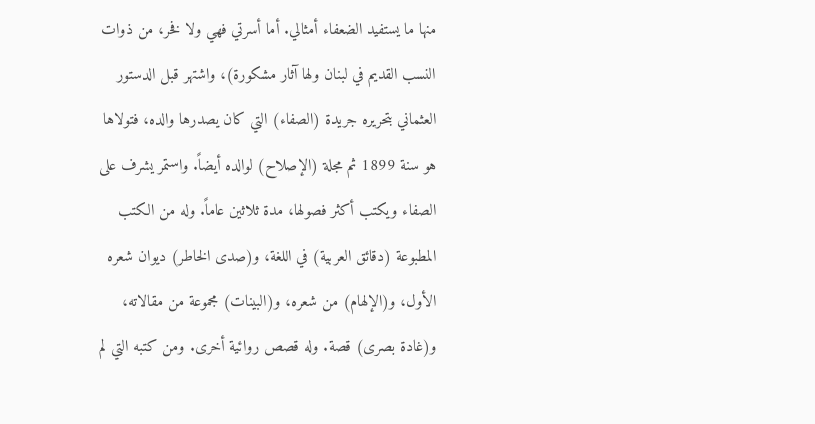منها ما يستفيد الضعفاء أمثالي. أما أسرتي فهي ولا فخر، من ذوات النسب القديم في لبنان ولها آثار مشكورة)، واشتهر قبل الدستور العثماني بتحريره جريدة (الصفاء) التي كان يصدرها والده، فتولاها هو سنة 1899 ثم مجلة (الإصلاح) لوالده أيضاً. واستمر يشرف على الصفاء ويكتب أكثر فصولها، مدة ثلاثين عاماً. وله من الكتب المطبوعة (دقائق العربية) في اللغة، و(صدى الخاطر) ديوان شعره الأول، و(الإلهام) من شعره، و(البينات) مجموعة من مقالاته، و(غادة بصرى) قصة. وله قصص روائية أخرى. ومن كتبه التي لم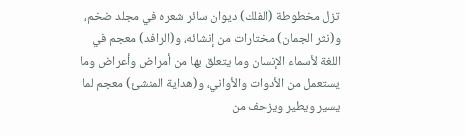تزل مخطوطة (الفلك) ديوان سائر شعره في مجلد ضخم، و(نثر الجمان) مختارات من إنشائه، و(الرافد) معجم في اللغة لأسماء الإنسان وما يتعلق بها من أمراض وأعراض وما يستعمل من الأدوات والأواني، و(هداية المنشئ) معجم لما يسير ويطير ويزحف من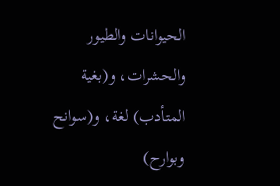الحيوانات والطيور والحشرات، و(بغية المتأدب) لغة، و(سوانح وبوارح)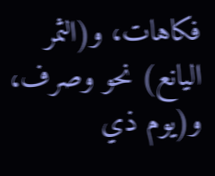فكاهات، و(الثمر اليانع) نحو وصرف، و(يوم ذي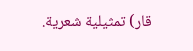قار) تمثيلية شعرية.